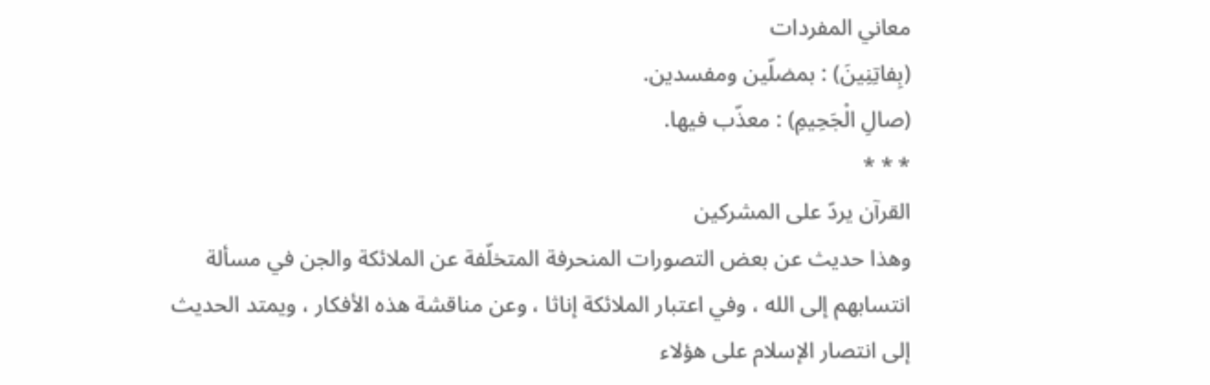معاني المفردات
(بِفاتِنِينَ) : بمضلّين ومفسدين.
(صالِ الْجَحِيمِ) : معذّب فيها.
* * *
القرآن يردّ على المشركين
وهذا حديث عن بعض التصورات المنحرفة المتخلّفة عن الملائكة والجن في مسألة انتسابهم إلى الله ، وفي اعتبار الملائكة إناثا ، وعن مناقشة هذه الأفكار ، ويمتد الحديث إلى انتصار الإسلام على هؤلاء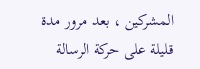المشركين ، بعد مرور مدة قليلة على حركة الرسالة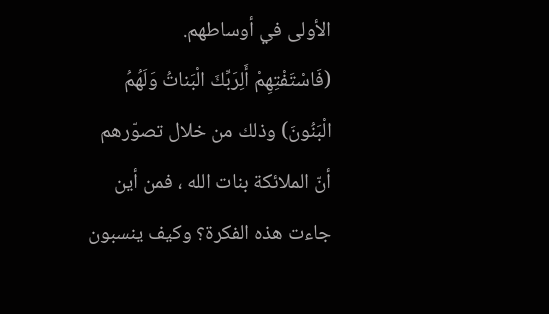الأولى في أوساطهم.
(فَاسْتَفْتِهِمْ أَلِرَبِّكَ الْبَناتُ وَلَهُمُ الْبَنُونَ) وذلك من خلال تصوّرهم أنّ الملائكة بنات الله ، فمن أين جاءت هذه الفكرة؟ وكيف ينسبون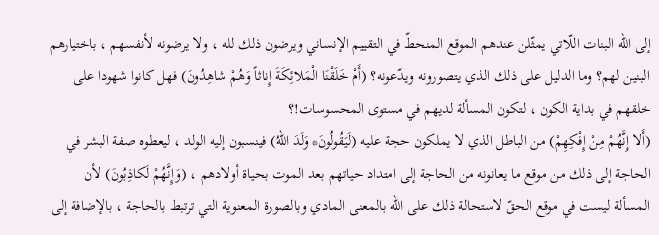إلى الله البنات اللّاتي يمثّلن عندهم الموقع المنحطّ في التقييم الإنساني ويرضون ذلك لله ، ولا يرضونه لأنفسهم ، باختيارهم البنين لهم؟ وما الدليل على ذلك الذي يتصورونه ويدّعونه؟ (أَمْ خَلَقْنَا الْمَلائِكَةَ إِناثاً وَهُمْ شاهِدُونَ) فهل كانوا شهودا على خلقهم في بداية الكون ، لتكون المسألة لديهم في مستوى المحسوسات!؟
(أَلا إِنَّهُمْ مِنْ إِفْكِهِمْ) من الباطل الذي لا يملكون حجة عليه (لَيَقُولُونَ* وَلَدَ اللهُ) فينسبون إليه الولد ، ليعطوه صفة البشر في الحاجة إلى ذلك من موقع ما يعانونه من الحاجة إلى امتداد حياتهم بعد الموت بحياة أولادهم ، (وَإِنَّهُمْ لَكاذِبُونَ) لأن المسألة ليست في موقع الحقّ لاستحالة ذلك على الله بالمعنى المادي وبالصورة المعنوية التي ترتبط بالحاجة ، بالإضافة إلى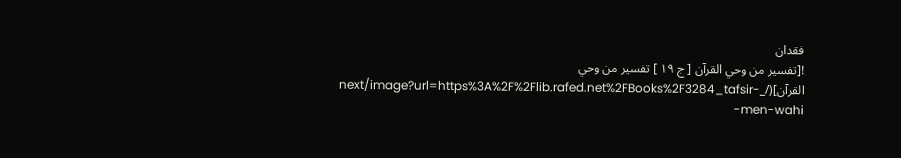فقدان
![تفسير من وحي القرآن [ ج ١٩ ] تفسير من وحي القرآن](/_next/image?url=https%3A%2F%2Flib.rafed.net%2FBooks%2F3284_tafsir-men-wahi-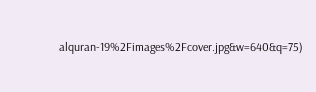alquran-19%2Fimages%2Fcover.jpg&w=640&q=75)